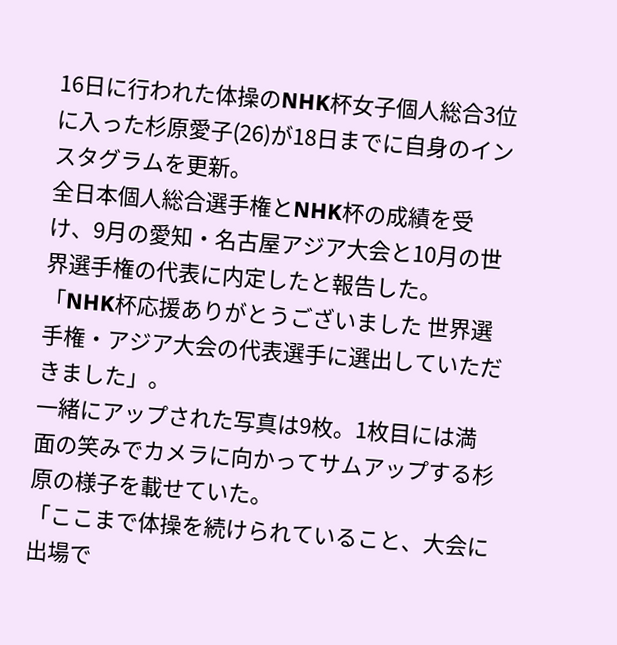16日に行われた体操のNHK杯女子個人総合3位に入った杉原愛子(26)が18日までに自身のインスタグラムを更新。
全日本個人総合選手権とNHK杯の成績を受け、9月の愛知・名古屋アジア大会と10月の世界選手権の代表に内定したと報告した。
「NHK杯応援ありがとうございました 世界選手権・アジア大会の代表選手に選出していただきました」。
一緒にアップされた写真は9枚。1枚目には満面の笑みでカメラに向かってサムアップする杉原の様子を載せていた。
「ここまで体操を続けられていること、大会に出場で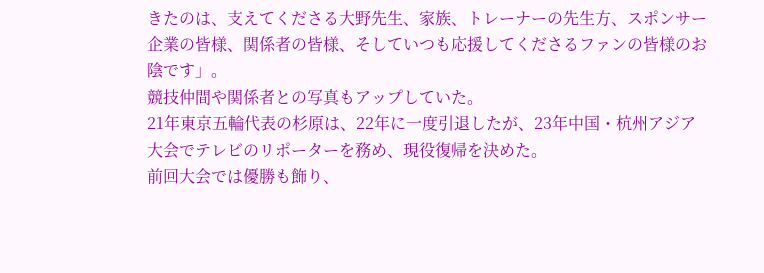きたのは、支えてくださる大野先生、家族、トレーナーの先生方、スポンサー企業の皆様、関係者の皆様、そしていつも応援してくださるファンの皆様のお陰です」。
競技仲間や関係者との写真もアップしていた。
21年東京五輪代表の杉原は、22年に一度引退したが、23年中国・杭州アジア大会でテレビのリポーターを務め、現役復帰を決めた。
前回大会では優勝も飾り、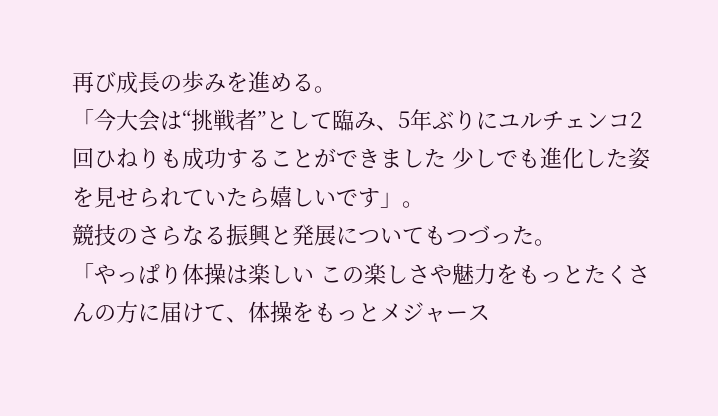再び成長の歩みを進める。
「今大会は“挑戦者”として臨み、5年ぶりにユルチェンコ2回ひねりも成功することができました 少しでも進化した姿を見せられていたら嬉しいです」。
競技のさらなる振興と発展についてもつづった。
「やっぱり体操は楽しい この楽しさや魅力をもっとたくさんの方に届けて、体操をもっとメジャース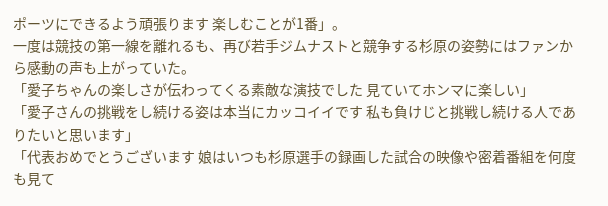ポーツにできるよう頑張ります 楽しむことが1番」。
一度は競技の第一線を離れるも、再び若手ジムナストと競争する杉原の姿勢にはファンから感動の声も上がっていた。
「愛子ちゃんの楽しさが伝わってくる素敵な演技でした 見ていてホンマに楽しい」
「愛子さんの挑戦をし続ける姿は本当にカッコイイです 私も負けじと挑戦し続ける人でありたいと思います」
「代表おめでとうございます 娘はいつも杉原選手の録画した試合の映像や密着番組を何度も見て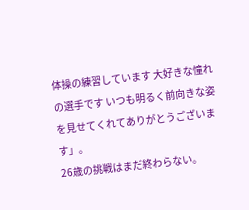体操の練習しています 大好きな憧れの選手です いつも明るく前向きな姿を見せてくれてありがとうございます」。
26歳の挑戦はまだ終わらない。